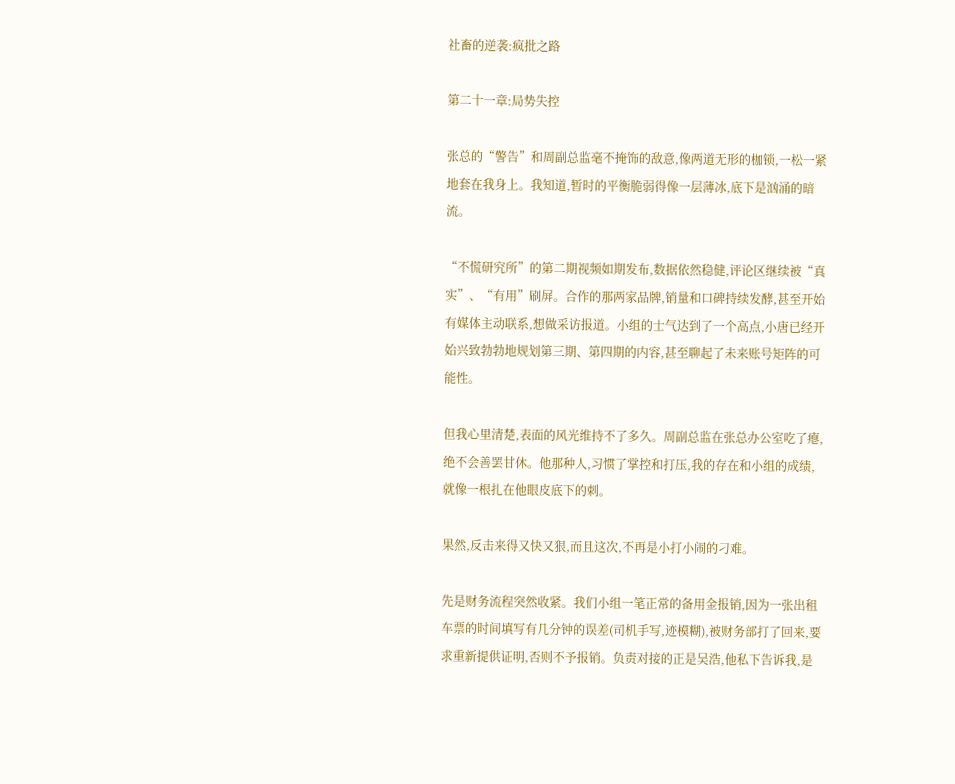社畜的逆袭:疯批之路

第二十一章:局势失控

张总的“警告”和周副总监毫不掩饰的敌意,像两道无形的枷锁,一松一紧地套在我身上。我知道,暂时的平衡脆弱得像一层薄冰,底下是汹涌的暗流。

“不慌研究所”的第二期视频如期发布,数据依然稳健,评论区继续被“真实”、“有用”刷屏。合作的那两家品牌,销量和口碑持续发酵,甚至开始有媒体主动联系,想做采访报道。小组的士气达到了一个高点,小唐已经开始兴致勃勃地规划第三期、第四期的内容,甚至聊起了未来账号矩阵的可能性。

但我心里清楚,表面的风光维持不了多久。周副总监在张总办公室吃了瘪,绝不会善罢甘休。他那种人,习惯了掌控和打压,我的存在和小组的成绩,就像一根扎在他眼皮底下的刺。

果然,反击来得又快又狠,而且这次,不再是小打小闹的刁难。

先是财务流程突然收紧。我们小组一笔正常的备用金报销,因为一张出租车票的时间填写有几分钟的误差(司机手写,迹模糊),被财务部打了回来,要求重新提供证明,否则不予报销。负责对接的正是吴浩,他私下告诉我,是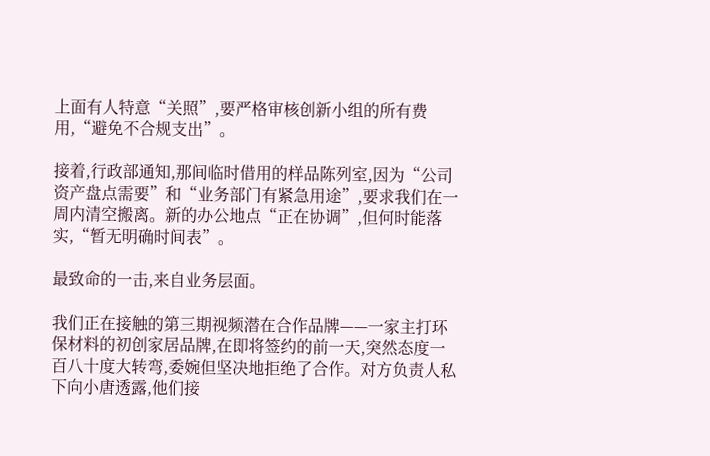上面有人特意“关照”,要严格审核创新小组的所有费用,“避免不合规支出”。

接着,行政部通知,那间临时借用的样品陈列室,因为“公司资产盘点需要”和“业务部门有紧急用途”,要求我们在一周内清空搬离。新的办公地点“正在协调”,但何时能落实,“暂无明确时间表”。

最致命的一击,来自业务层面。

我们正在接触的第三期视频潜在合作品牌——一家主打环保材料的初创家居品牌,在即将签约的前一天,突然态度一百八十度大转弯,委婉但坚决地拒绝了合作。对方负责人私下向小唐透露,他们接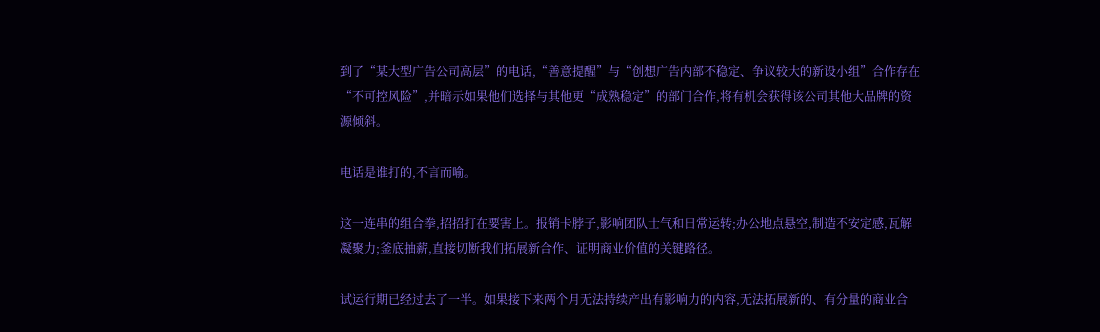到了“某大型广告公司高层”的电话,“善意提醒”与“创想广告内部不稳定、争议较大的新设小组”合作存在“不可控风险”,并暗示如果他们选择与其他更“成熟稳定”的部门合作,将有机会获得该公司其他大品牌的资源倾斜。

电话是谁打的,不言而喻。

这一连串的组合拳,招招打在要害上。报销卡脖子,影响团队士气和日常运转;办公地点悬空,制造不安定感,瓦解凝聚力;釜底抽薪,直接切断我们拓展新合作、证明商业价值的关键路径。

试运行期已经过去了一半。如果接下来两个月无法持续产出有影响力的内容,无法拓展新的、有分量的商业合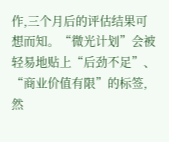作,三个月后的评估结果可想而知。“微光计划”会被轻易地贴上“后劲不足”、“商业价值有限”的标签,然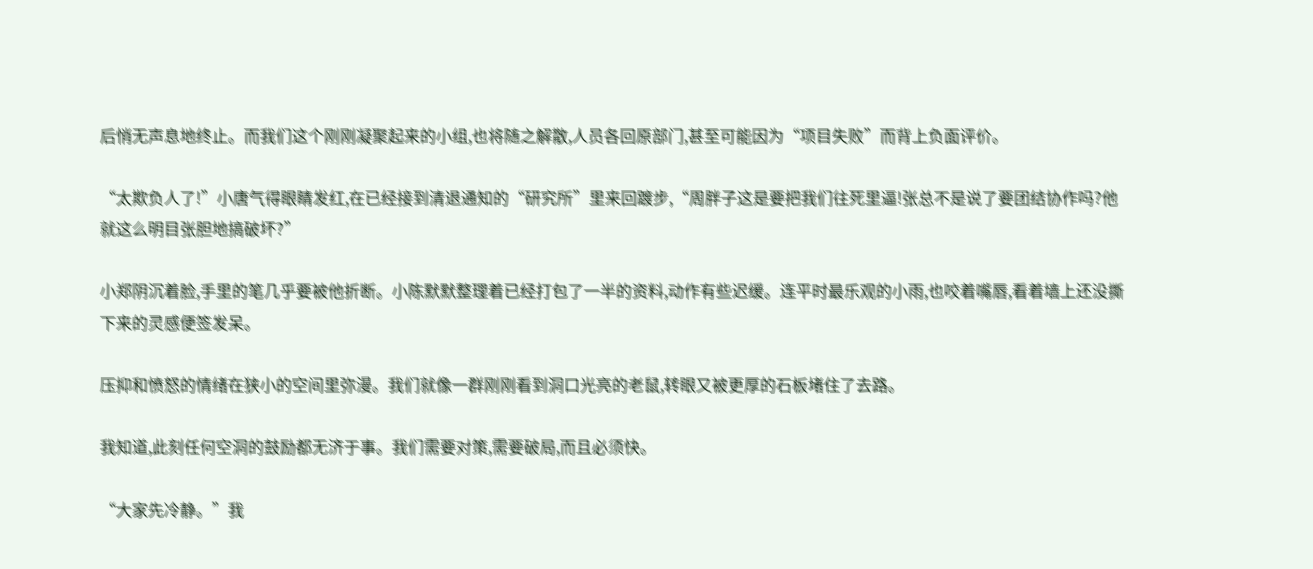后悄无声息地终止。而我们这个刚刚凝聚起来的小组,也将随之解散,人员各回原部门,甚至可能因为“项目失败”而背上负面评价。

“太欺负人了!”小唐气得眼睛发红,在已经接到清退通知的“研究所”里来回踱步,“周胖子这是要把我们往死里逼!张总不是说了要团结协作吗?他就这么明目张胆地搞破坏?”

小郑阴沉着脸,手里的笔几乎要被他折断。小陈默默整理着已经打包了一半的资料,动作有些迟缓。连平时最乐观的小雨,也咬着嘴唇,看着墙上还没撕下来的灵感便签发呆。

压抑和愤怒的情绪在狭小的空间里弥漫。我们就像一群刚刚看到洞口光亮的老鼠,转眼又被更厚的石板堵住了去路。

我知道,此刻任何空洞的鼓励都无济于事。我们需要对策,需要破局,而且必须快。

“大家先冷静。”我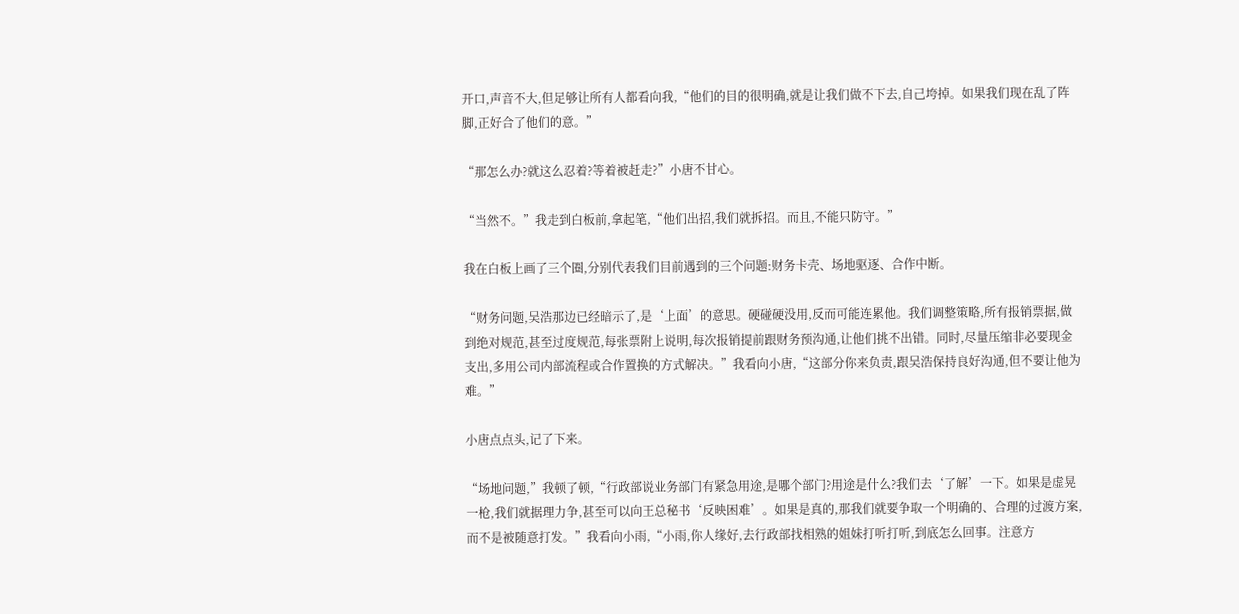开口,声音不大,但足够让所有人都看向我,“他们的目的很明确,就是让我们做不下去,自己垮掉。如果我们现在乱了阵脚,正好合了他们的意。”

“那怎么办?就这么忍着?等着被赶走?”小唐不甘心。

“当然不。”我走到白板前,拿起笔,“他们出招,我们就拆招。而且,不能只防守。”

我在白板上画了三个圈,分别代表我们目前遇到的三个问题:财务卡壳、场地驱逐、合作中断。

“财务问题,吴浩那边已经暗示了,是‘上面’的意思。硬碰硬没用,反而可能连累他。我们调整策略,所有报销票据,做到绝对规范,甚至过度规范,每张票附上说明,每次报销提前跟财务预沟通,让他们挑不出错。同时,尽量压缩非必要现金支出,多用公司内部流程或合作置换的方式解决。”我看向小唐,“这部分你来负责,跟吴浩保持良好沟通,但不要让他为难。”

小唐点点头,记了下来。

“场地问题,”我顿了顿,“行政部说业务部门有紧急用途,是哪个部门?用途是什么?我们去‘了解’一下。如果是虚晃一枪,我们就据理力争,甚至可以向王总秘书‘反映困难’。如果是真的,那我们就要争取一个明确的、合理的过渡方案,而不是被随意打发。”我看向小雨,“小雨,你人缘好,去行政部找相熟的姐妹打听打听,到底怎么回事。注意方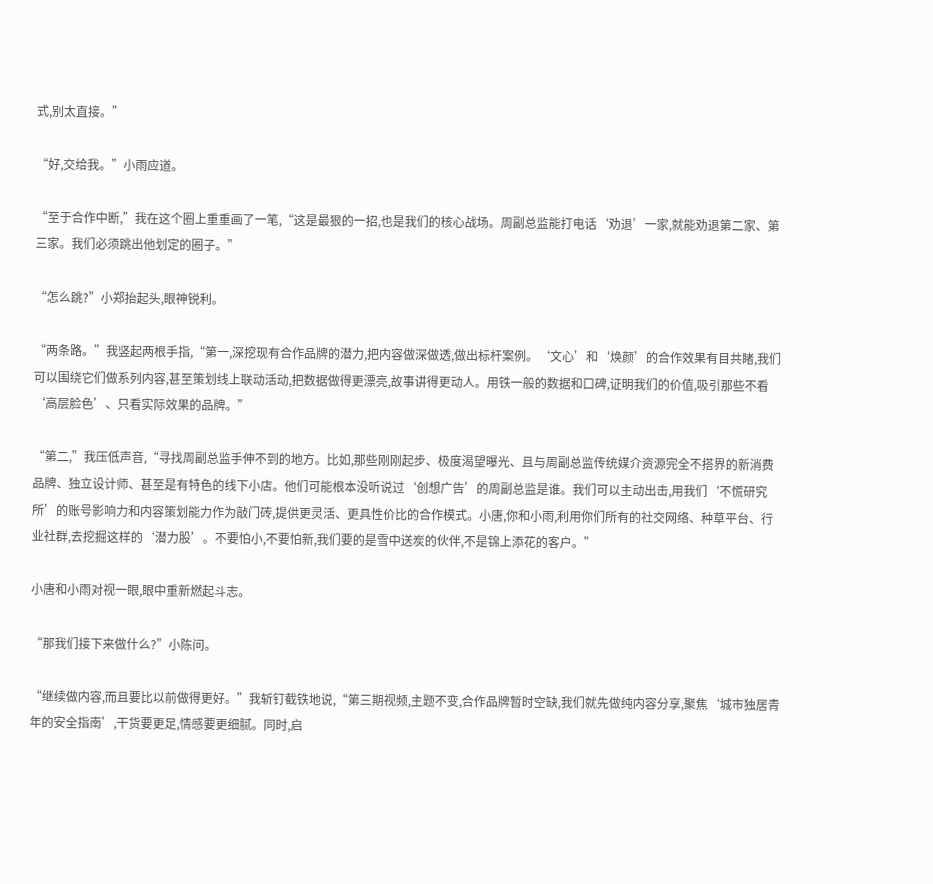式,别太直接。”

“好,交给我。”小雨应道。

“至于合作中断,”我在这个圈上重重画了一笔,“这是最狠的一招,也是我们的核心战场。周副总监能打电话‘劝退’一家,就能劝退第二家、第三家。我们必须跳出他划定的圈子。”

“怎么跳?”小郑抬起头,眼神锐利。

“两条路。”我竖起两根手指,“第一,深挖现有合作品牌的潜力,把内容做深做透,做出标杆案例。‘文心’和‘焕颜’的合作效果有目共睹,我们可以围绕它们做系列内容,甚至策划线上联动活动,把数据做得更漂亮,故事讲得更动人。用铁一般的数据和口碑,证明我们的价值,吸引那些不看‘高层脸色’、只看实际效果的品牌。”

“第二,”我压低声音,“寻找周副总监手伸不到的地方。比如,那些刚刚起步、极度渴望曝光、且与周副总监传统媒介资源完全不搭界的新消费品牌、独立设计师、甚至是有特色的线下小店。他们可能根本没听说过‘创想广告’的周副总监是谁。我们可以主动出击,用我们‘不慌研究所’的账号影响力和内容策划能力作为敲门砖,提供更灵活、更具性价比的合作模式。小唐,你和小雨,利用你们所有的社交网络、种草平台、行业社群,去挖掘这样的‘潜力股’。不要怕小,不要怕新,我们要的是雪中送炭的伙伴,不是锦上添花的客户。”

小唐和小雨对视一眼,眼中重新燃起斗志。

“那我们接下来做什么?”小陈问。

“继续做内容,而且要比以前做得更好。”我斩钉截铁地说,“第三期视频,主题不变,合作品牌暂时空缺,我们就先做纯内容分享,聚焦‘城市独居青年的安全指南’,干货要更足,情感要更细腻。同时,启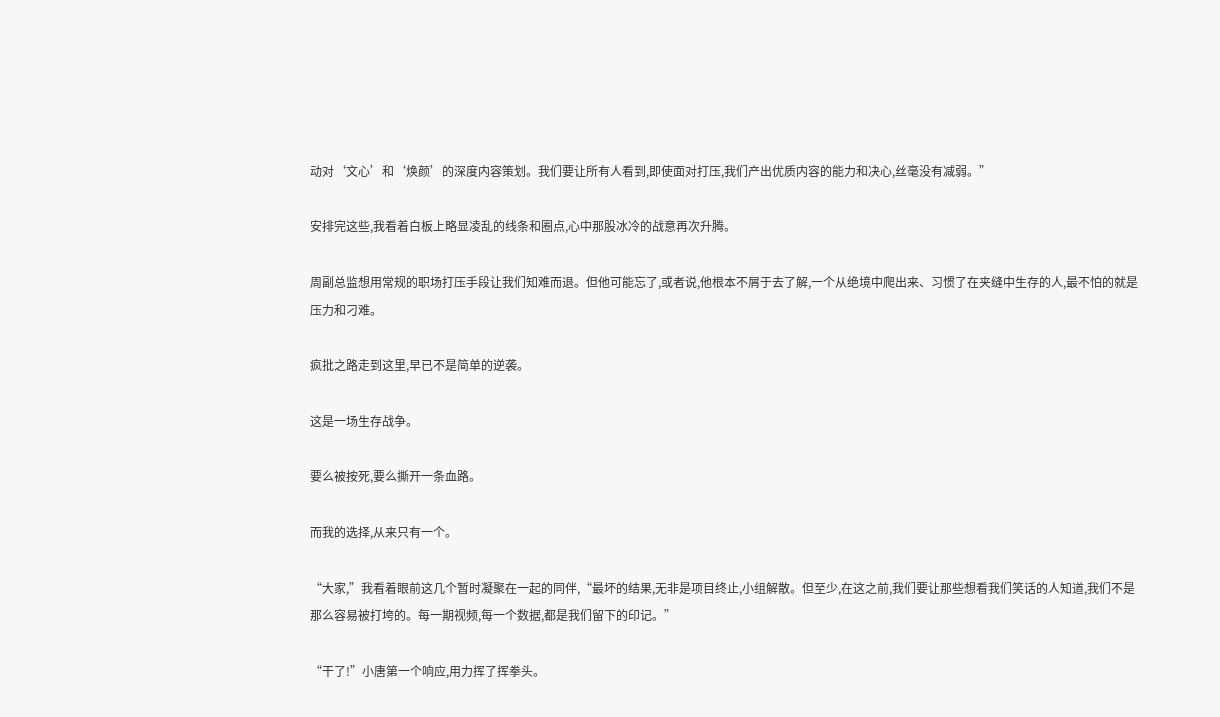动对‘文心’和‘焕颜’的深度内容策划。我们要让所有人看到,即使面对打压,我们产出优质内容的能力和决心,丝毫没有减弱。”

安排完这些,我看着白板上略显凌乱的线条和圈点,心中那股冰冷的战意再次升腾。

周副总监想用常规的职场打压手段让我们知难而退。但他可能忘了,或者说,他根本不屑于去了解,一个从绝境中爬出来、习惯了在夹缝中生存的人,最不怕的就是压力和刁难。

疯批之路走到这里,早已不是简单的逆袭。

这是一场生存战争。

要么被按死,要么撕开一条血路。

而我的选择,从来只有一个。

“大家,”我看着眼前这几个暂时凝聚在一起的同伴,“最坏的结果,无非是项目终止,小组解散。但至少,在这之前,我们要让那些想看我们笑话的人知道,我们不是那么容易被打垮的。每一期视频,每一个数据,都是我们留下的印记。”

“干了!”小唐第一个响应,用力挥了挥拳头。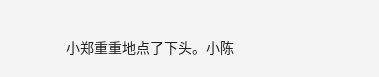小郑重重地点了下头。小陈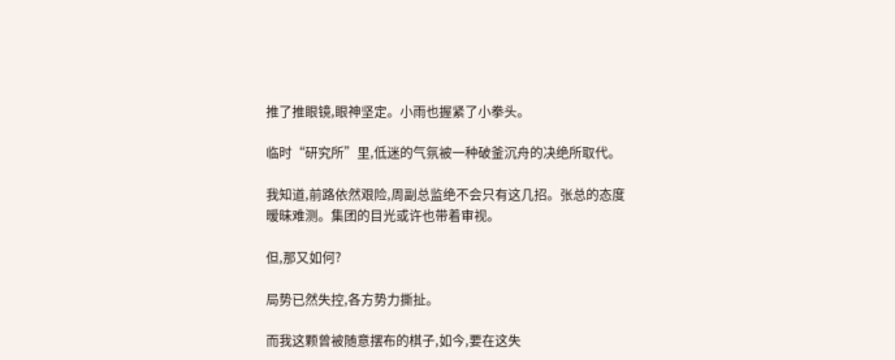推了推眼镜,眼神坚定。小雨也握紧了小拳头。

临时“研究所”里,低迷的气氛被一种破釜沉舟的决绝所取代。

我知道,前路依然艰险,周副总监绝不会只有这几招。张总的态度暧昧难测。集团的目光或许也带着审视。

但,那又如何?

局势已然失控,各方势力撕扯。

而我这颗曾被随意摆布的棋子,如今,要在这失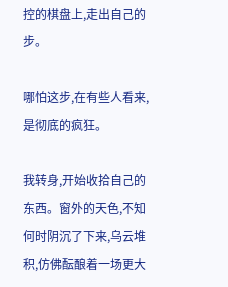控的棋盘上,走出自己的步。

哪怕这步,在有些人看来,是彻底的疯狂。

我转身,开始收拾自己的东西。窗外的天色,不知何时阴沉了下来,乌云堆积,仿佛酝酿着一场更大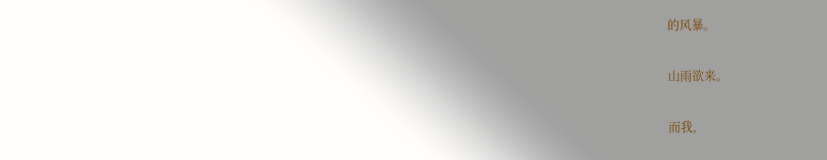的风暴。

山雨欲来。

而我,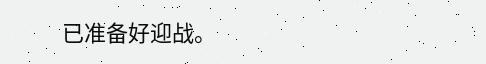已准备好迎战。